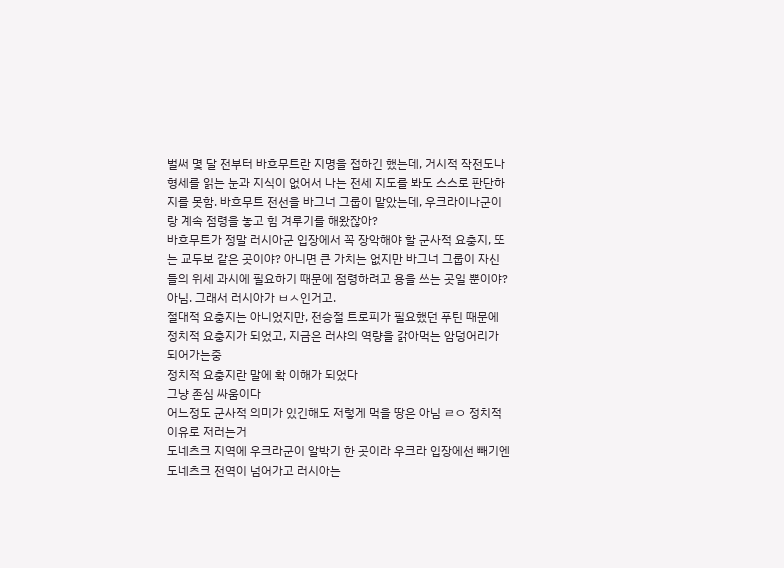벌써 몇 달 전부터 바흐무트란 지명을 접하긴 했는데, 거시적 작전도나 형세를 읽는 눈과 지식이 없어서 나는 전세 지도를 봐도 스스로 판단하지를 못함. 바흐무트 전선을 바그너 그룹이 맡았는데, 우크라이나군이랑 계속 점령을 놓고 힘 겨루기를 해왔잖아?
바흐무트가 정말 러시아군 입장에서 꼭 장악해야 할 군사적 요충지, 또는 교두보 같은 곳이야? 아니면 큰 가치는 없지만 바그너 그룹이 자신들의 위세 과시에 필요하기 때문에 점령하려고 용을 쓰는 곳일 뿐이야?
아님. 그래서 러시아가 ㅂㅅ인거고.
절대적 요충지는 아니었지만, 전승절 트로피가 필요했던 푸틴 때문에 정치적 요충지가 되었고, 지금은 러샤의 역량을 갉아먹는 암덩어리가 되어가는중
정치적 요충지란 말에 확 이해가 되었다
그냥 존심 싸움이다
어느정도 군사적 의미가 있긴해도 저렇게 먹을 땅은 아님 ㄹㅇ 정치적 이유로 저러는거
도네츠크 지역에 우크라군이 알박기 한 곳이라 우크라 입장에선 빼기엔 도네츠크 전역이 넘어가고 러시아는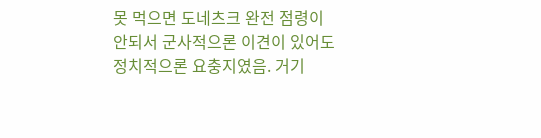못 먹으면 도네츠크 완전 점령이 안되서 군사적으론 이견이 있어도 정치적으론 요충지였음. 거기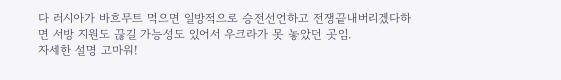다 러시아가 바흐무트 먹으면 일방적으로 승전선언하고 전쟁끝내버리겠다하면 서방 지원도 끊길 가능성도 있어서 우크라가 못 놓았던 곳임.
자세한 설명 고마워!